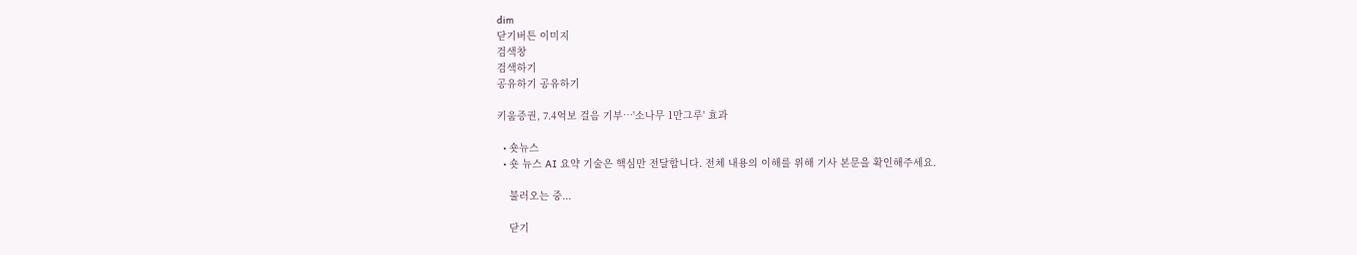dim
닫기버튼 이미지
검색창
검색하기
공유하기 공유하기

키움증권, 7.4억보 걸음 기부…'소나무 1만그루' 효과

  • 숏뉴스
  • 숏 뉴스 AI 요약 기술은 핵심만 전달합니다. 전체 내용의 이해를 위해 기사 본문을 확인해주세요.

    불러오는 중...

    닫기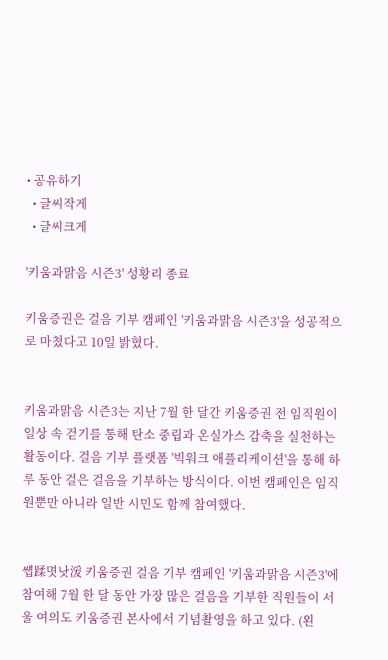• 공유하기
  • 글씨작게
  • 글씨크게

'키움과맑음 시즌3' 성황리 종료

키움증권은 걸음 기부 캠페인 '키움과맑음 시즌3'을 성공적으로 마쳤다고 10일 밝혔다.


키움과맑음 시즌3는 지난 7월 한 달간 키움증권 전 임직원이 일상 속 걷기를 통해 탄소 중립과 온실가스 감축을 실천하는 활동이다. 걸음 기부 플랫폼 '빅워크 애플리케이션'을 통해 하루 동안 걸은 걸음을 기부하는 방식이다. 이번 캠페인은 임직원뿐만 아니라 일반 시민도 함께 참여했다.


썝蹂몃낫湲 키움증권 걸음 기부 캠페인 '키움과맑음 시즌3'에 참여해 7월 한 달 동안 가장 많은 걸음을 기부한 직원들이 서울 여의도 키움증권 본사에서 기념촬영을 하고 있다. (왼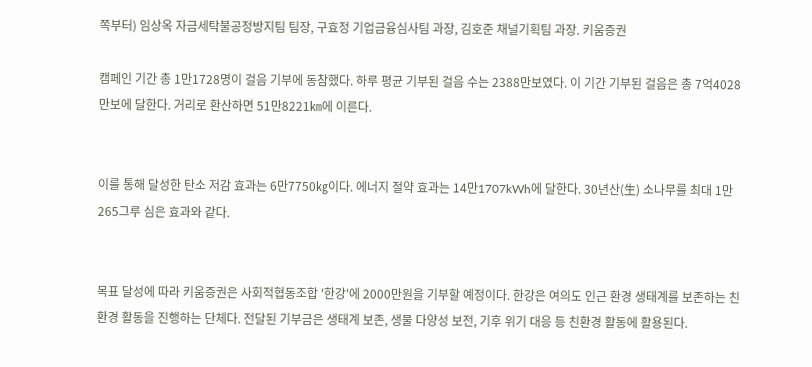쪽부터) 임상옥 자금세탁불공정방지팀 팀장, 구효정 기업금융심사팀 과장, 김호준 채널기획팀 과장. 키움증권

캠페인 기간 총 1만1728명이 걸음 기부에 동참했다. 하루 평균 기부된 걸음 수는 2388만보였다. 이 기간 기부된 걸음은 총 7억4028만보에 달한다. 거리로 환산하면 51만8221㎞에 이른다.


이를 통해 달성한 탄소 저감 효과는 6만7750㎏이다. 에너지 절약 효과는 14만1707kWh에 달한다. 30년산(生) 소나무를 최대 1만265그루 심은 효과와 같다.


목표 달성에 따라 키움증권은 사회적협동조합 '한강'에 2000만원을 기부할 예정이다. 한강은 여의도 인근 환경 생태계를 보존하는 친환경 활동을 진행하는 단체다. 전달된 기부금은 생태계 보존, 생물 다양성 보전, 기후 위기 대응 등 친환경 활동에 활용된다.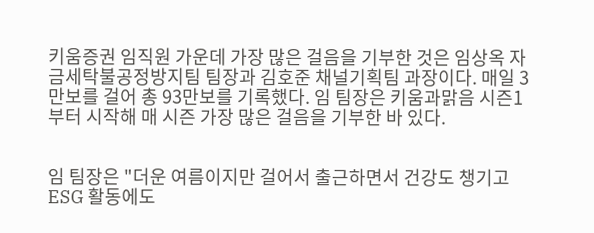키움증권 임직원 가운데 가장 많은 걸음을 기부한 것은 임상옥 자금세탁불공정방지팀 팀장과 김호준 채널기획팀 과장이다. 매일 3만보를 걸어 총 93만보를 기록했다. 임 팀장은 키움과맑음 시즌1부터 시작해 매 시즌 가장 많은 걸음을 기부한 바 있다.


임 팀장은 "더운 여름이지만 걸어서 출근하면서 건강도 챙기고 ESG 활동에도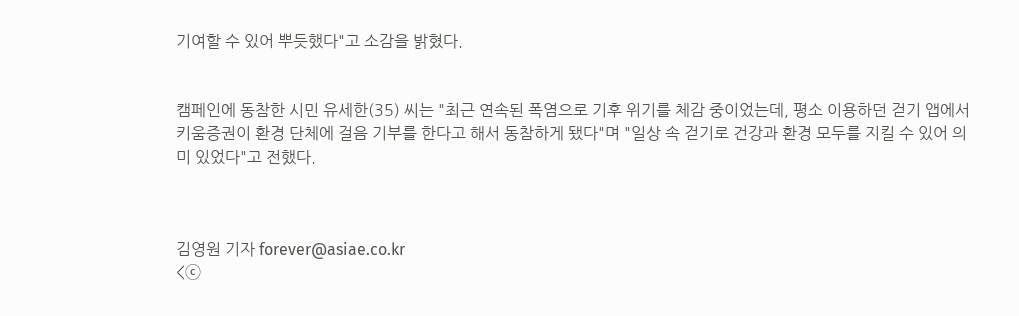기여할 수 있어 뿌듯했다"고 소감을 밝혔다.


캠페인에 동참한 시민 유세한(35) 씨는 "최근 연속된 폭염으로 기후 위기를 체감 중이었는데, 평소 이용하던 걷기 앱에서 키움증권이 환경 단체에 걸음 기부를 한다고 해서 동참하게 됐다"며 "일상 속 걷기로 건강과 환경 모두를 지킬 수 있어 의미 있었다"고 전했다.



김영원 기자 forever@asiae.co.kr
<ⓒ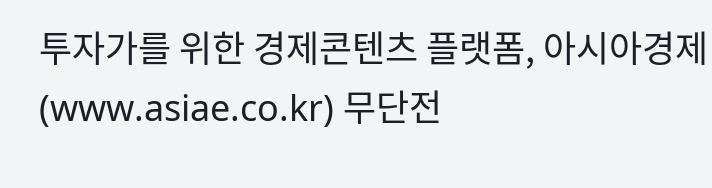투자가를 위한 경제콘텐츠 플랫폼, 아시아경제(www.asiae.co.kr) 무단전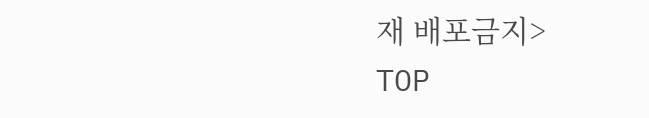재 배포금지>
TOP